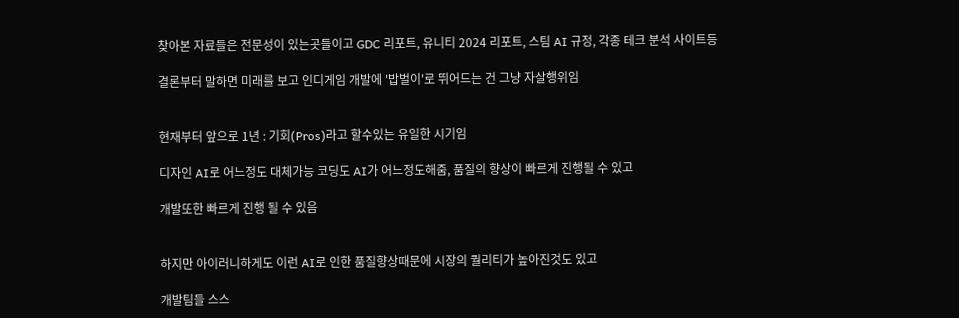찾아본 자료들은 전문성이 있는곳들이고 GDC 리포트, 유니티 2024 리포트, 스팀 AI 규정, 각종 테크 분석 사이트등

결론부터 말하면 미래를 보고 인디게임 개발에 '밥벌이'로 뛰어드는 건 그냥 자살행위임


현재부터 앞으로 1년 : 기회(Pros)라고 할수있는 유일한 시기임

디자인 AI로 어느정도 대체가능 코딩도 AI가 어느정도해줌, 품질의 향상이 빠르게 진행될 수 있고

개발또한 빠르게 진행 될 수 있음


하지만 아이러니하게도 이런 AI로 인한 품질향상때문에 시장의 퀄리티가 높아진것도 있고

개발팀들 스스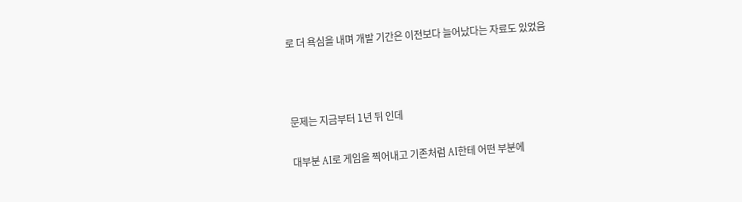로 더 욕심을 내며 개발 기간은 이전보다 늘어났다는 자료도 있었음



문제는 지금부터 1년 뒤 인데

대부분 AI로 게임을 찍어내고 기존처럼 AI한테 어떤 부분에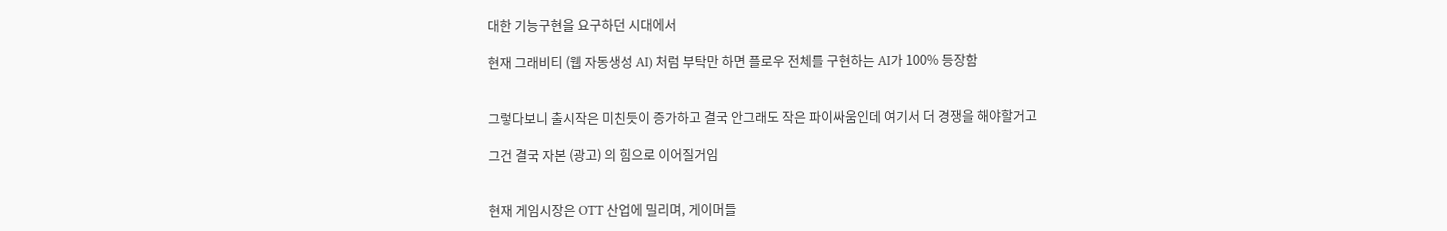대한 기능구현을 요구하던 시대에서

현재 그래비티 (웹 자동생성 AI) 처럼 부탁만 하면 플로우 전체를 구현하는 AI가 100% 등장함


그렇다보니 출시작은 미친듯이 증가하고 결국 안그래도 작은 파이싸움인데 여기서 더 경쟁을 해야할거고

그건 결국 자본 (광고) 의 힘으로 이어질거임


현재 게임시장은 OTT 산업에 밀리며, 게이머들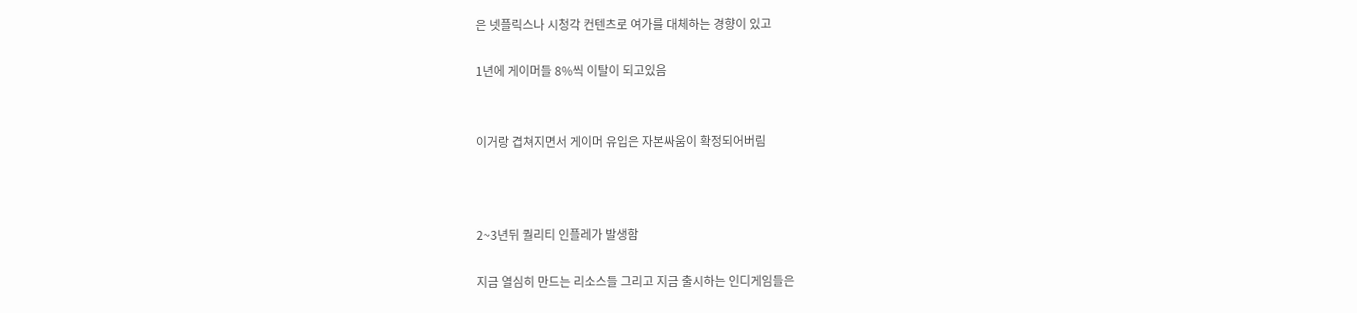은 넷플릭스나 시청각 컨텐츠로 여가를 대체하는 경향이 있고

1년에 게이머들 8%씩 이탈이 되고있음


이거랑 겹쳐지면서 게이머 유입은 자본싸움이 확정되어버림



2~3년뒤 퀄리티 인플레가 발생함

지금 열심히 만드는 리소스들 그리고 지금 출시하는 인디게임들은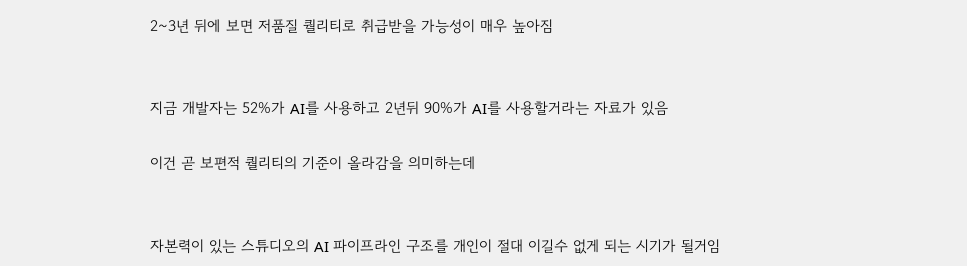2~3년 뒤에 보면 저품질 퀄리티로 취급받을 가능성이 매우 높아짐


지금 개발자는 52%가 AI를 사용하고 2년뒤 90%가 AI를 사용할거라는 자료가 있음

이건 곧 보편적 퀄리티의 기준이 올라감을 의미하는데


자본력이 있는 스튜디오의 AI 파이프라인 구조를 개인이 절대 이길수 없게 되는 시기가 될거임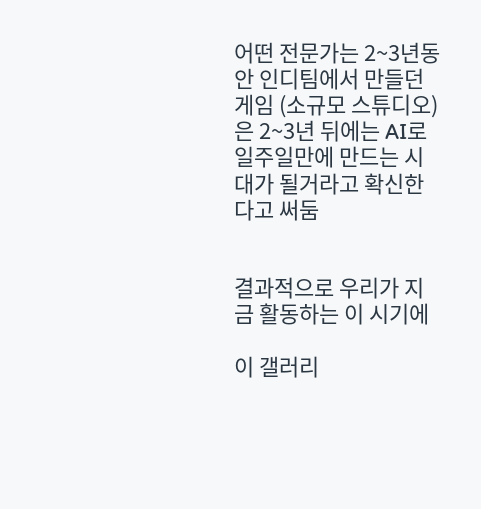어떤 전문가는 2~3년동안 인디팀에서 만들던 게임 (소규모 스튜디오) 은 2~3년 뒤에는 AI로 일주일만에 만드는 시대가 될거라고 확신한다고 써둠


결과적으로 우리가 지금 활동하는 이 시기에

이 갤러리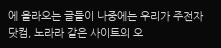에 올라오는 글들이 나중에는 우리가 주전자닷컴, 노라라 같은 사이트의 오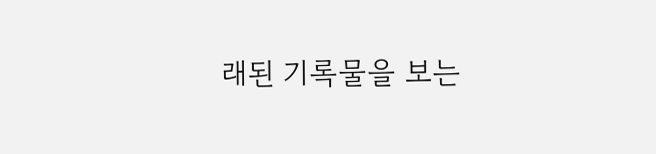래된 기록물을 보는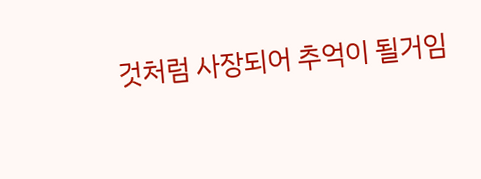것처럼 사장되어 추억이 될거임